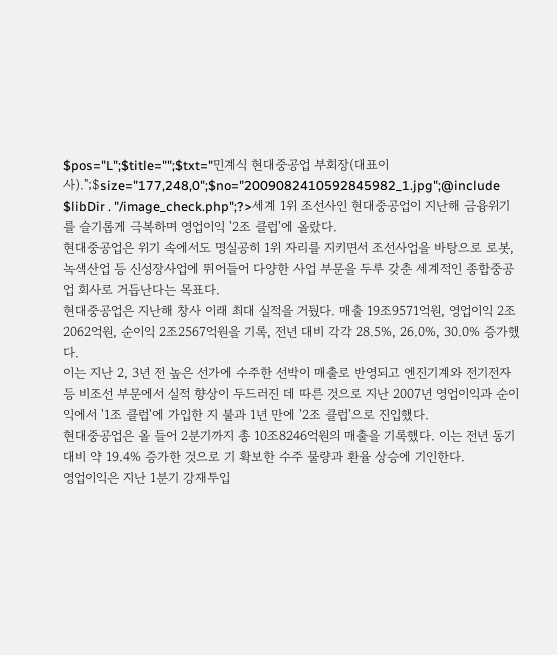$pos="L";$title="";$txt="민계식 현대중공업 부회장(대표이사).";$size="177,248,0";$no="2009082410592845982_1.jpg";@include $libDir . "/image_check.php";?>세계 1위 조선사인 현대중공업이 지난해 금융위기를 슬기롭게 극복하며 영업이익 '2조 클럽'에 올랐다.
현대중공업은 위기 속에서도 명실공히 1위 자리를 지키면서 조선사업을 바탕으로 로봇, 녹색산업 등 신성장사업에 뛰어들어 다양한 사업 부문을 두루 갖춘 세계적인 종합중공업 회사로 거듭난다는 목표다.
현대중공업은 지난해 창사 이래 최대 실적을 거뒀다. 매출 19조9571억원, 영업이익 2조2062억원, 순이익 2조2567억원을 기록, 전년 대비 각각 28.5%, 26.0%, 30.0% 증가했다.
이는 지난 2, 3년 전 높은 선가에 수주한 선박이 매출로 반영되고 엔진기계와 전기전자 등 비조선 부문에서 실적 향상이 두드러진 데 따른 것으로 지난 2007년 영업이익과 순이익에서 '1조 클럽'에 가입한 지 불과 1년 만에 '2조 클럽'으로 진입했다.
현대중공업은 올 들어 2분기까지 총 10조8246억원의 매출을 기록했다. 이는 전년 동기 대비 약 19.4% 증가한 것으로 기 확보한 수주 물량과 환율 상승에 기인한다.
영업이익은 지난 1분기 강재투입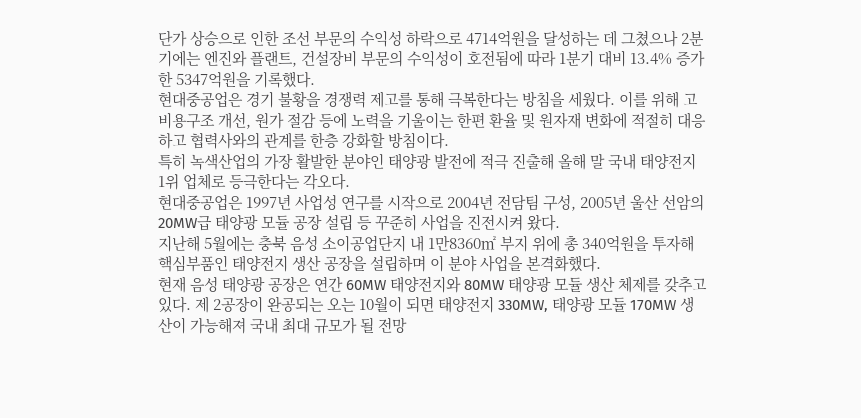단가 상승으로 인한 조선 부문의 수익성 하락으로 4714억원을 달성하는 데 그쳤으나 2분기에는 엔진와 플랜트, 건설장비 부문의 수익성이 호전됨에 따라 1분기 대비 13.4% 증가한 5347억원을 기록했다.
현대중공업은 경기 불황을 경쟁력 제고를 통해 극복한다는 방침을 세웠다. 이를 위해 고 비용구조 개선, 원가 절감 등에 노력을 기울이는 한편 환율 및 원자재 변화에 적절히 대응하고 협력사와의 관계를 한층 강화할 방침이다.
특히 녹색산업의 가장 활발한 분야인 태양광 발전에 적극 진출해 올해 말 국내 태양전지 1위 업체로 등극한다는 각오다.
현대중공업은 1997년 사업성 연구를 시작으로 2004년 전담팀 구성, 2005년 울산 선암의 20MW급 태양광 모듈 공장 설립 등 꾸준히 사업을 진전시켜 왔다.
지난해 5월에는 충북 음성 소이공업단지 내 1만8360㎡ 부지 위에 총 340억원을 투자해 핵심부품인 태양전지 생산 공장을 설립하며 이 분야 사업을 본격화했다.
현재 음성 태양광 공장은 연간 60MW 태양전지와 80MW 태양광 모듈 생산 체제를 갖추고 있다. 제 2공장이 완공되는 오는 10월이 되면 태양전지 330MW, 태양광 모듈 170MW 생산이 가능해져 국내 최대 규모가 될 전망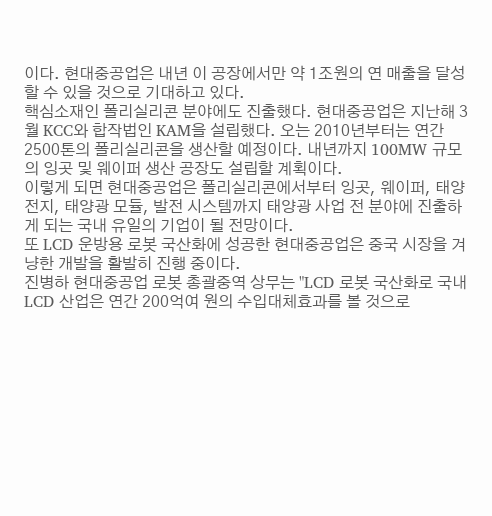이다. 현대중공업은 내년 이 공장에서만 약 1조원의 연 매출을 달성할 수 있을 것으로 기대하고 있다.
핵심소재인 폴리실리콘 분야에도 진출했다. 현대중공업은 지난해 3월 KCC와 합작법인 KAM을 설립했다. 오는 2010년부터는 연간 2500톤의 폴리실리콘을 생산할 예정이다. 내년까지 100MW 규모의 잉곳 및 웨이퍼 생산 공장도 설립할 계획이다.
이렇게 되면 현대중공업은 폴리실리콘에서부터 잉곳, 웨이퍼, 태양전지, 태양광 모듈, 발전 시스템까지 태양광 사업 전 분야에 진출하게 되는 국내 유일의 기업이 될 전망이다.
또 LCD 운방용 로봇 국산화에 성공한 현대중공업은 중국 시장을 겨냥한 개발을 활발히 진행 중이다.
진병하 현대중공업 로봇 총괄중역 상무는 "LCD 로봇 국산화로 국내 LCD 산업은 연간 200억여 원의 수입대체효과를 볼 것으로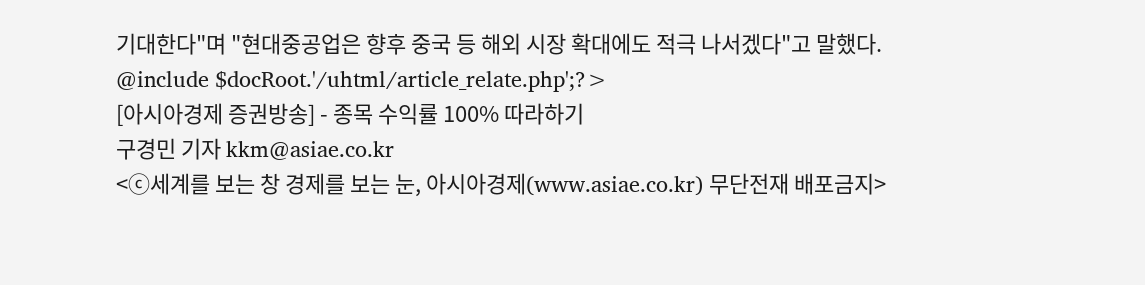기대한다"며 "현대중공업은 향후 중국 등 해외 시장 확대에도 적극 나서겠다"고 말했다.
@include $docRoot.'/uhtml/article_relate.php';?>
[아시아경제 증권방송] - 종목 수익률 100% 따라하기
구경민 기자 kkm@asiae.co.kr
<ⓒ세계를 보는 창 경제를 보는 눈, 아시아경제(www.asiae.co.kr) 무단전재 배포금지>